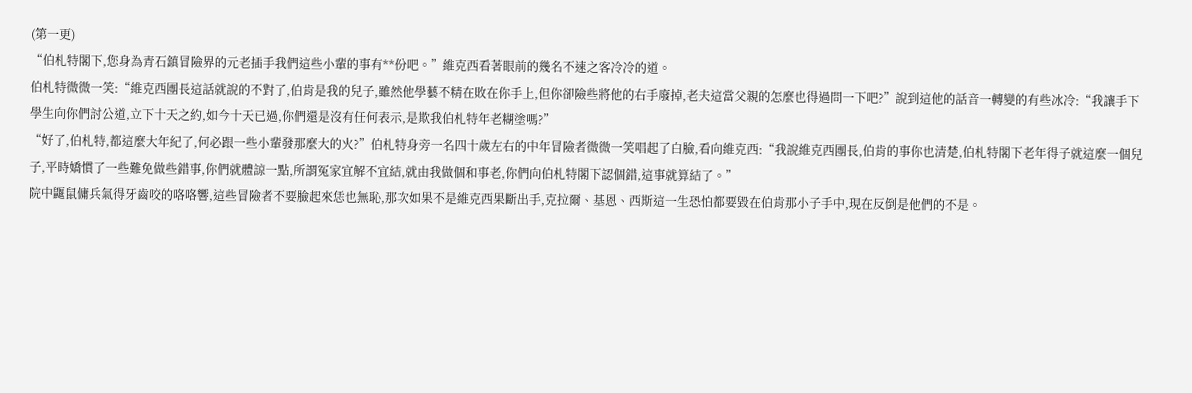(第一更)
“伯札特閣下,您身為青石鎮冒險界的元老插手我們這些小輩的事有**份吧。”維克西看著眼前的幾名不速之客冷冷的道。
伯札特微微一笑:“維克西團長這話就說的不對了,伯肯是我的兒子,雖然他學藝不精在敗在你手上,但你卻險些將他的右手廢掉,老夫這當父親的怎麼也得過問一下吧?”說到這他的話音一轉變的有些冰冷:“我讓手下學生向你們討公道,立下十天之約,如今十天已過,你們還是沒有任何表示,是欺我伯札特年老糊塗嗎?”
“好了,伯札特,都這麼大年紀了,何必跟一些小輩發那麼大的火?”伯札特身旁一名四十歲左右的中年冒險者微微一笑唱起了白臉,看向維克西:“我說維克西團長,伯肯的事你也清楚,伯札特閣下老年得子就這麼一個兒子,平時嬌慣了一些難免做些錯事,你們就體諒一點,所謂冤家宜解不宜結,就由我做個和事老,你們向伯札特閣下認個錯,這事就算結了。”
院中鼴鼠傭兵氣得牙齒咬的咯咯響,這些冒險者不要臉起來恁也無恥,那次如果不是維克西果斷出手,克拉爾、基恩、西斯這一生恐怕都要毀在伯肯那小子手中,現在反倒是他們的不是。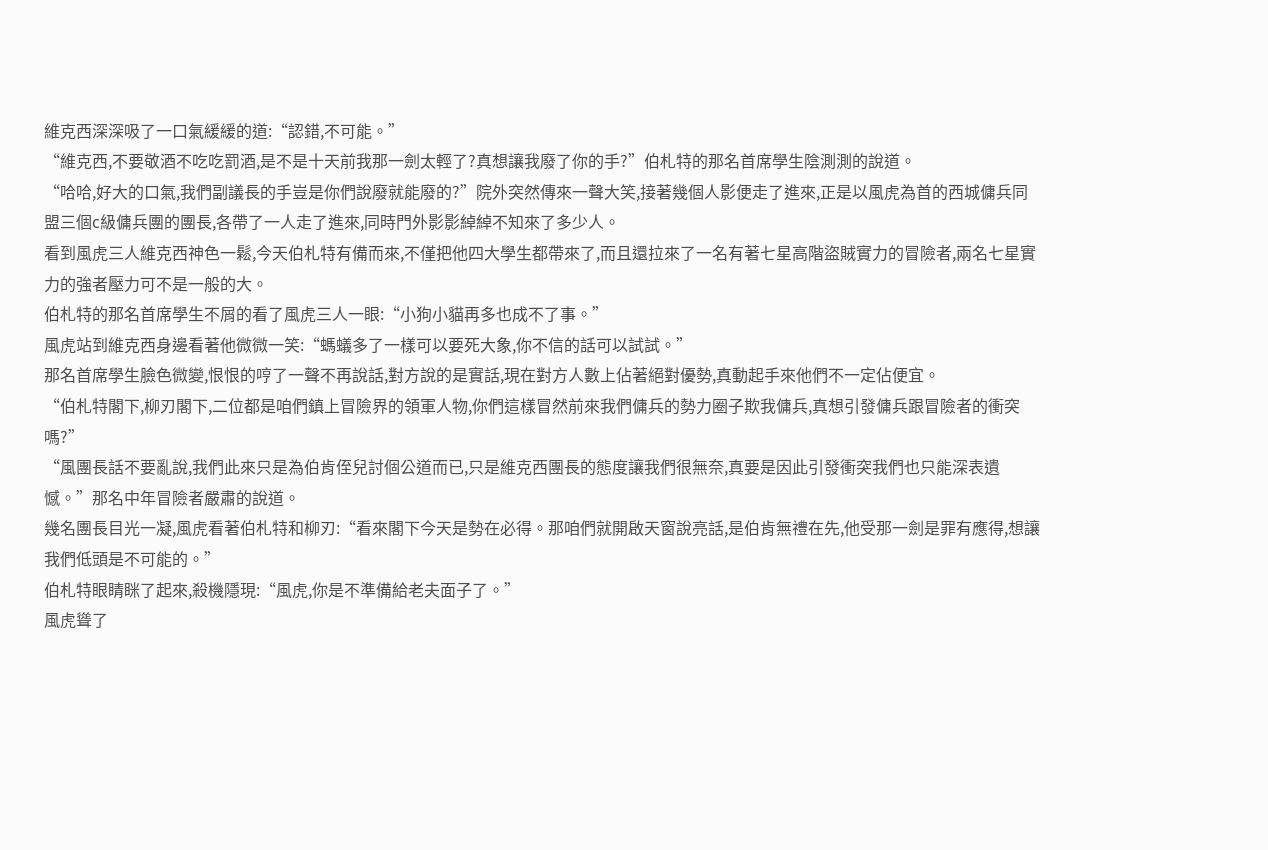維克西深深吸了一口氣緩緩的道:“認錯,不可能。”
“維克西,不要敬酒不吃吃罰酒,是不是十天前我那一劍太輕了?真想讓我廢了你的手?”伯札特的那名首席學生陰測測的說道。
“哈哈,好大的口氣,我們副議長的手豈是你們說廢就能廢的?”院外突然傳來一聲大笑,接著幾個人影便走了進來,正是以風虎為首的西城傭兵同盟三個c級傭兵團的團長,各帶了一人走了進來,同時門外影影綽綽不知來了多少人。
看到風虎三人維克西神色一鬆,今天伯札特有備而來,不僅把他四大學生都帶來了,而且還拉來了一名有著七星高階盜賊實力的冒險者,兩名七星實力的強者壓力可不是一般的大。
伯札特的那名首席學生不屑的看了風虎三人一眼:“小狗小貓再多也成不了事。”
風虎站到維克西身邊看著他微微一笑:“螞蟻多了一樣可以要死大象,你不信的話可以試試。”
那名首席學生臉色微變,恨恨的哼了一聲不再說話,對方說的是實話,現在對方人數上佔著絕對優勢,真動起手來他們不一定佔便宜。
“伯札特閣下,柳刃閣下,二位都是咱們鎮上冒險界的領軍人物,你們這樣冒然前來我們傭兵的勢力圈子欺我傭兵,真想引發傭兵跟冒險者的衝突嗎?”
“風團長話不要亂說,我們此來只是為伯肯侄兒討個公道而已,只是維克西團長的態度讓我們很無奈,真要是因此引發衝突我們也只能深表遺憾。”那名中年冒險者嚴肅的說道。
幾名團長目光一凝,風虎看著伯札特和柳刃:“看來閣下今天是勢在必得。那咱們就開啟天窗說亮話,是伯肯無禮在先,他受那一劍是罪有應得,想讓我們低頭是不可能的。”
伯札特眼睛眯了起來,殺機隱現:“風虎,你是不準備給老夫面子了。”
風虎聳了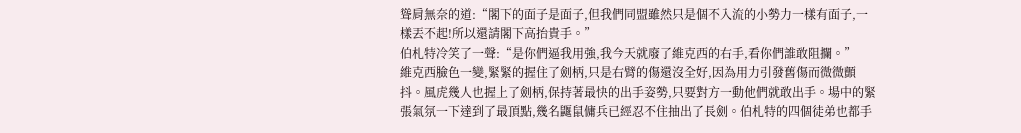聳肩無奈的道:“閣下的面子是面子,但我們同盟雖然只是個不入流的小勢力一樣有面子,一樣丟不起!所以還請閣下高抬貴手。”
伯札特冷笑了一聲:“是你們逼我用強,我今天就廢了維克西的右手,看你們誰敢阻攔。”
維克西臉色一變,緊緊的握住了劍柄,只是右臂的傷還沒全好,因為用力引發舊傷而微微顫抖。風虎幾人也握上了劍柄,保持著最快的出手姿勢,只要對方一動他們就敢出手。場中的緊張氣氛一下達到了最頂點,幾名鼴鼠傭兵已經忍不住抽出了長劍。伯札特的四個徒弟也都手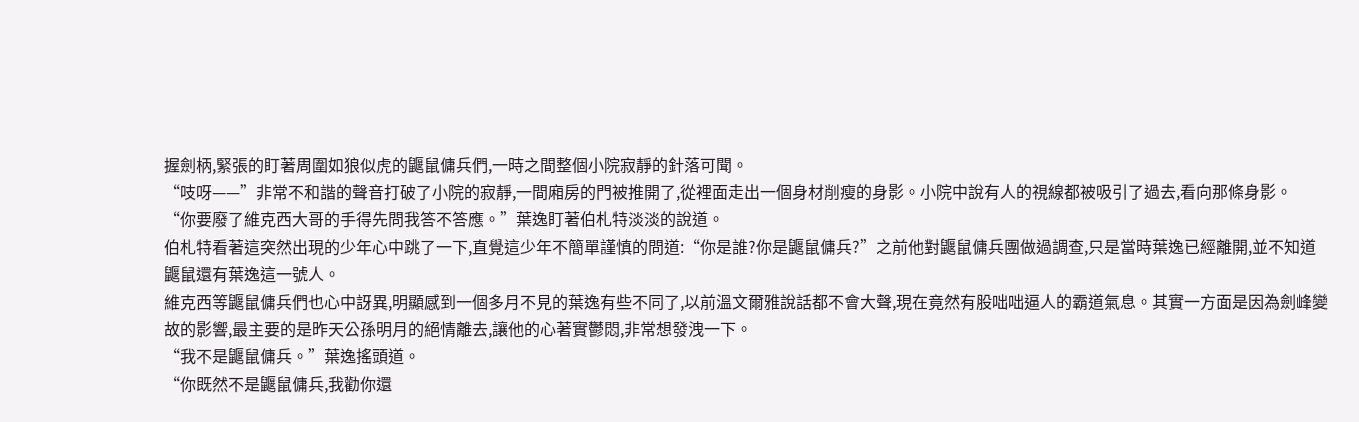握劍柄,緊張的盯著周圍如狼似虎的鼴鼠傭兵們,一時之間整個小院寂靜的針落可聞。
“吱呀——”非常不和諧的聲音打破了小院的寂靜,一間廂房的門被推開了,從裡面走出一個身材削瘦的身影。小院中說有人的視線都被吸引了過去,看向那條身影。
“你要廢了維克西大哥的手得先問我答不答應。”葉逸盯著伯札特淡淡的說道。
伯札特看著這突然出現的少年心中跳了一下,直覺這少年不簡單謹慎的問道:“你是誰?你是鼴鼠傭兵?”之前他對鼴鼠傭兵團做過調查,只是當時葉逸已經離開,並不知道鼴鼠還有葉逸這一號人。
維克西等鼴鼠傭兵們也心中訝異,明顯感到一個多月不見的葉逸有些不同了,以前溫文爾雅說話都不會大聲,現在竟然有股咄咄逼人的霸道氣息。其實一方面是因為劍峰變故的影響,最主要的是昨天公孫明月的絕情離去,讓他的心著實鬱悶,非常想發洩一下。
“我不是鼴鼠傭兵。”葉逸搖頭道。
“你既然不是鼴鼠傭兵,我勸你還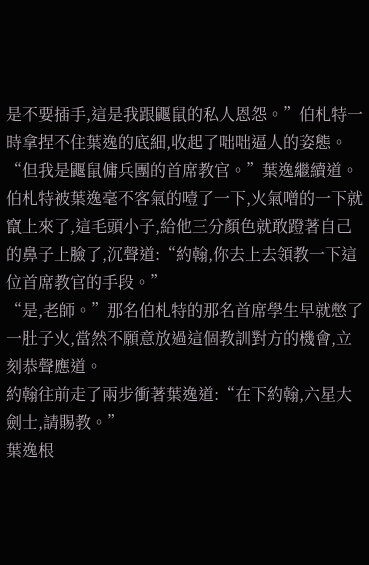是不要插手,這是我跟鼴鼠的私人恩怨。”伯札特一時拿捏不住葉逸的底細,收起了咄咄逼人的姿態。
“但我是鼴鼠傭兵團的首席教官。”葉逸繼續道。
伯札特被葉逸毫不客氣的噎了一下,火氣噌的一下就竄上來了,這毛頭小子,給他三分顏色就敢蹬著自己的鼻子上臉了,沉聲道:“約翰,你去上去領教一下這位首席教官的手段。”
“是,老師。”那名伯札特的那名首席學生早就憋了一肚子火,當然不願意放過這個教訓對方的機會,立刻恭聲應道。
約翰往前走了兩步衝著葉逸道:“在下約翰,六星大劍士,請賜教。”
葉逸根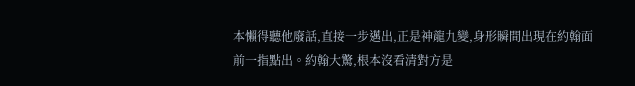本懶得聽他廢話,直接一步邁出,正是神龍九變,身形瞬間出現在約翰面前一指點出。約翰大驚,根本沒看清對方是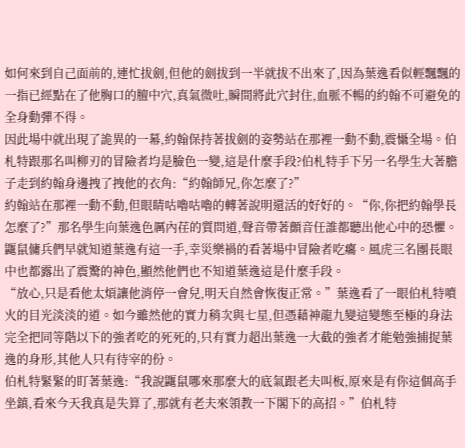如何來到自己面前的,連忙拔劍,但他的劍拔到一半就拔不出來了,因為葉逸看似輕飄飄的一指已經點在了他胸口的膻中穴,真氣微吐,瞬間將此穴封住,血脈不暢的約翰不可避免的全身動彈不得。
因此場中就出現了詭異的一幕,約翰保持著拔劍的姿勢站在那裡一動不動,震懾全場。伯札特跟那名叫柳刃的冒險者均是臉色一變,這是什麼手段?伯札特手下另一名學生大著膽子走到約翰身邊拽了拽他的衣角:“約翰師兄,你怎麼了?”
約翰站在那裡一動不動,但眼睛咕嚕咕嚕的轉著說明還活的好好的。“你,你把約翰學長怎麼了?”那名學生向葉逸色厲內荏的質問道,聲音帶著顫音任誰都聽出他心中的恐懼。
鼴鼠傭兵們早就知道葉逸有這一手,幸災樂禍的看著場中冒險者吃癟。風虎三名團長眼中也都露出了震驚的神色,顯然他們也不知道葉逸這是什麼手段。
“放心,只是看他太煩讓他消停一會兒,明天自然會恢復正常。”葉逸看了一眼伯札特噴火的目光淡淡的道。如今雖然他的實力稍次與七星,但憑藉神龍九變這變態至極的身法完全把同等階以下的強者吃的死死的,只有實力超出葉逸一大截的強者才能勉強捕捉葉逸的身形,其他人只有待宰的份。
伯札特緊緊的盯著葉逸:“我說鼴鼠哪來那麼大的底氣跟老夫叫板,原來是有你這個高手坐鎮,看來今天我真是失算了,那就有老夫來領教一下閣下的高招。”伯札特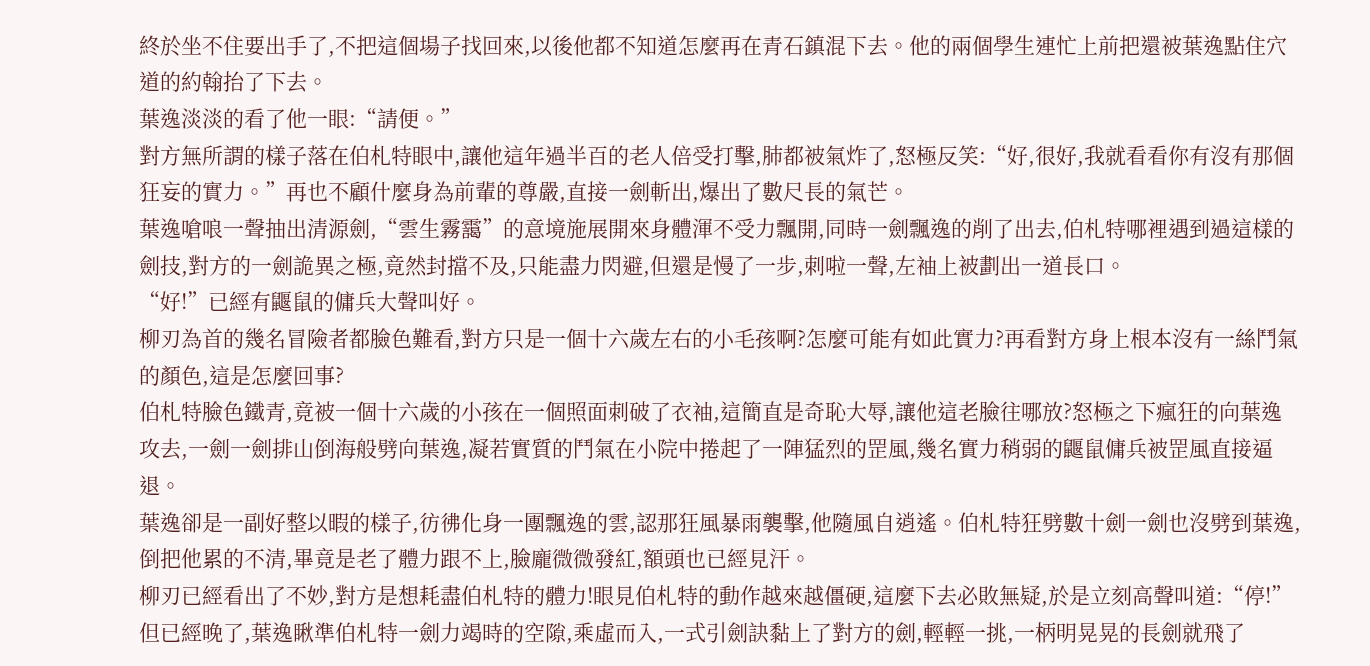終於坐不住要出手了,不把這個場子找回來,以後他都不知道怎麼再在青石鎮混下去。他的兩個學生連忙上前把還被葉逸點住穴道的約翰抬了下去。
葉逸淡淡的看了他一眼:“請便。”
對方無所謂的樣子落在伯札特眼中,讓他這年過半百的老人倍受打擊,肺都被氣炸了,怒極反笑:“好,很好,我就看看你有沒有那個狂妄的實力。”再也不顧什麼身為前輩的尊嚴,直接一劍斬出,爆出了數尺長的氣芒。
葉逸嗆哴一聲抽出清源劍,“雲生霧靄”的意境施展開來身體渾不受力飄開,同時一劍飄逸的削了出去,伯札特哪裡遇到過這樣的劍技,對方的一劍詭異之極,竟然封擋不及,只能盡力閃避,但還是慢了一步,刺啦一聲,左袖上被劃出一道長口。
“好!”已經有鼴鼠的傭兵大聲叫好。
柳刃為首的幾名冒險者都臉色難看,對方只是一個十六歲左右的小毛孩啊?怎麼可能有如此實力?再看對方身上根本沒有一絲鬥氣的顏色,這是怎麼回事?
伯札特臉色鐵青,竟被一個十六歲的小孩在一個照面刺破了衣袖,這簡直是奇恥大辱,讓他這老臉往哪放?怒極之下瘋狂的向葉逸攻去,一劍一劍排山倒海般劈向葉逸,凝若實質的鬥氣在小院中捲起了一陣猛烈的罡風,幾名實力稍弱的鼴鼠傭兵被罡風直接逼退。
葉逸卻是一副好整以暇的樣子,彷彿化身一團飄逸的雲,認那狂風暴雨襲擊,他隨風自逍遙。伯札特狂劈數十劍一劍也沒劈到葉逸,倒把他累的不清,畢竟是老了體力跟不上,臉龐微微發紅,額頭也已經見汗。
柳刃已經看出了不妙,對方是想耗盡伯札特的體力!眼見伯札特的動作越來越僵硬,這麼下去必敗無疑,於是立刻高聲叫道:“停!”
但已經晚了,葉逸瞅準伯札特一劍力竭時的空隙,乘虛而入,一式引劍訣黏上了對方的劍,輕輕一挑,一柄明晃晃的長劍就飛了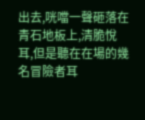出去,咣噹一聲砸落在青石地板上,清脆悅耳,但是聽在在場的幾名冒險者耳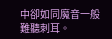中卻如同魔音一般難聽刺耳。